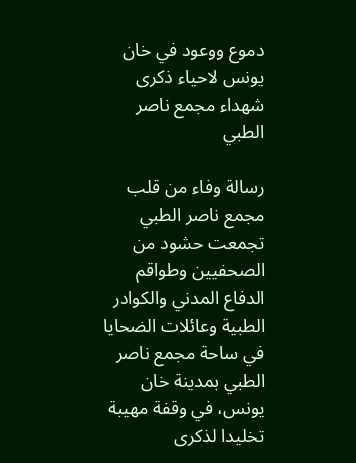دموع ووعود في خان يونس لاحياء ذكرى شهداء مجمع ناصر الطبي

رسالة وفاء من قلب مجمع ناصر الطبي
تجمعت حشود من الصحفيين وطواقم الدفاع المدني والكوادر الطبية وعائلات الضحايا في ساحة مجمع ناصر الطبي بمدينة خان يونس، في وقفة مهيبة تخليدا لذكرى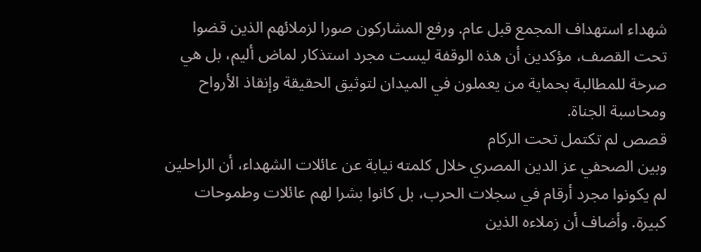شهداء استهداف المجمع قبل عام. ورفع المشاركون صورا لزملائهم الذين قضوا تحت القصف، مؤكدين أن هذه الوقفة ليست مجرد استذكار لماض أليم، بل هي صرخة للمطالبة بحماية من يعملون في الميدان لتوثيق الحقيقة وإنقاذ الأرواح ومحاسبة الجناة.
قصص لم تكتمل تحت الركام
وبين الصحفي عز الدين المصري خلال كلمته نيابة عن عائلات الشهداء، أن الراحلين لم يكونوا مجرد أرقام في سجلات الحرب، بل كانوا بشرا لهم عائلات وطموحات كبيرة. وأضاف أن زملاءه الذين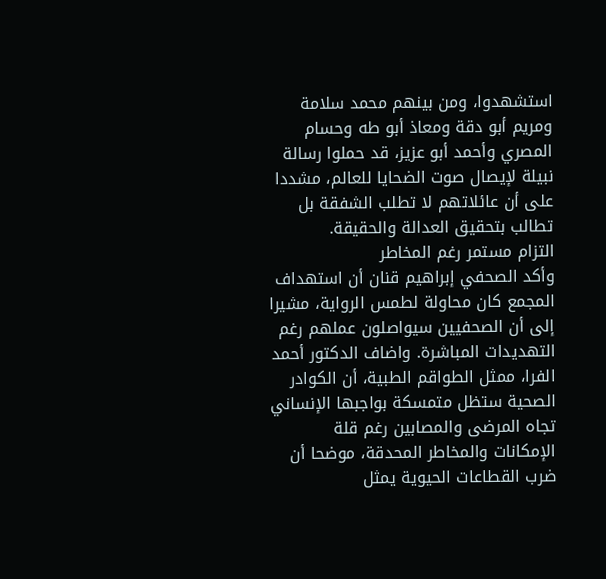استشهدوا، ومن بينهم محمد سلامة ومريم أبو دقة ومعاذ أبو طه وحسام المصري وأحمد أبو عزيز، قد حملوا رسالة نبيلة لإيصال صوت الضحايا للعالم، مشددا على أن عائلاتهم لا تطلب الشفقة بل تطالب بتحقيق العدالة والحقيقة.
التزام مستمر رغم المخاطر
وأكد الصحفي إبراهيم قنان أن استهداف المجمع كان محاولة لطمس الرواية، مشيرا إلى أن الصحفيين سيواصلون عملهم رغم التهديدات المباشرة. واضاف الدكتور أحمد الفرا، ممثل الطواقم الطبية، أن الكوادر الصحية ستظل متمسكة بواجبها الإنساني تجاه المرضى والمصابين رغم قلة الإمكانات والمخاطر المحدقة، موضحا أن ضرب القطاعات الحيوية يمثل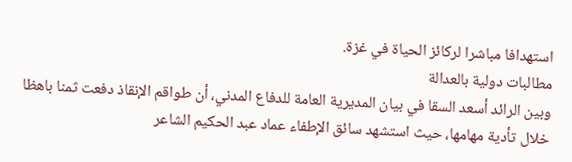استهدافا مباشرا لركائز الحياة في غزة.
مطالبات دولية بالعدالة
وبين الرائد أسعد السقا في بيان المديرية العامة للدفاع المدني، أن طواقم الإنقاذ دفعت ثمنا باهظا خلال تأدية مهامها، حيث استشهد سائق الإطفاء عماد عبد الحكيم الشاعر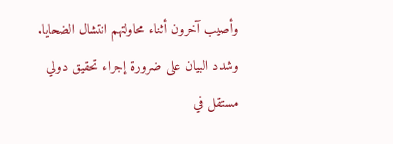وأصيب آخرون أثناء محاولتهم انتشال الضحايا. وشدد البيان على ضرورة إجراء تحقيق دولي مستقل في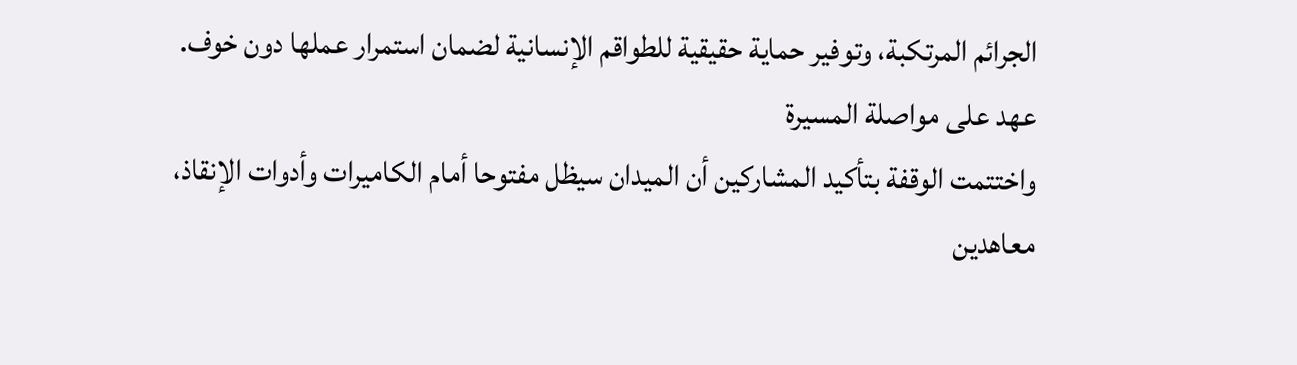الجرائم المرتكبة، وتوفير حماية حقيقية للطواقم الإنسانية لضمان استمرار عملها دون خوف.
عهد على مواصلة المسيرة
واختتمت الوقفة بتأكيد المشاركين أن الميدان سيظل مفتوحا أمام الكاميرات وأدوات الإنقاذ، معاهدين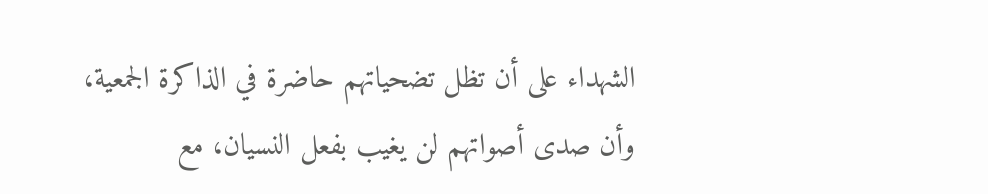الشهداء على أن تظل تضحياتهم حاضرة في الذاكرة الجمعية، وأن صدى أصواتهم لن يغيب بفعل النسيان، مع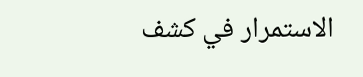الاستمرار في كشف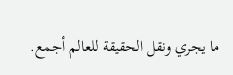ما يجري ونقل الحقيقة للعالم أجمع.